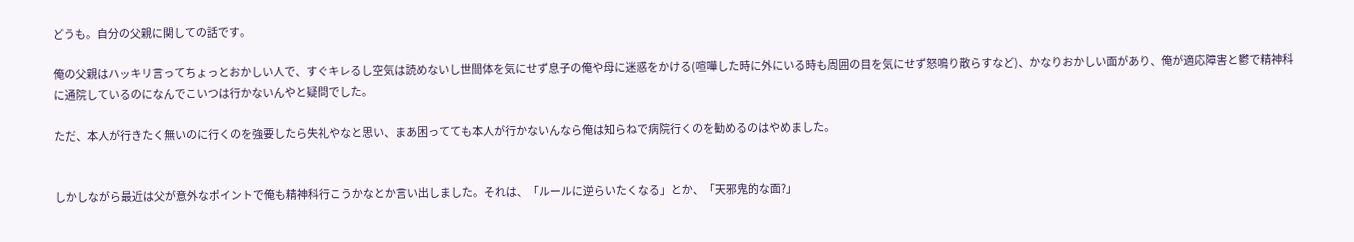どうも。自分の父親に関しての話です。

俺の父親はハッキリ言ってちょっとおかしい人で、すぐキレるし空気は読めないし世間体を気にせず息子の俺や母に迷惑をかける(喧嘩した時に外にいる時も周囲の目を気にせず怒鳴り散らすなど)、かなりおかしい面があり、俺が適応障害と鬱で精神科に通院しているのになんでこいつは行かないんやと疑問でした。

ただ、本人が行きたく無いのに行くのを強要したら失礼やなと思い、まあ困ってても本人が行かないんなら俺は知らねで病院行くのを勧めるのはやめました。


しかしながら最近は父が意外なポイントで俺も精神科行こうかなとか言い出しました。それは、「ルールに逆らいたくなる」とか、「天邪鬼的な面?」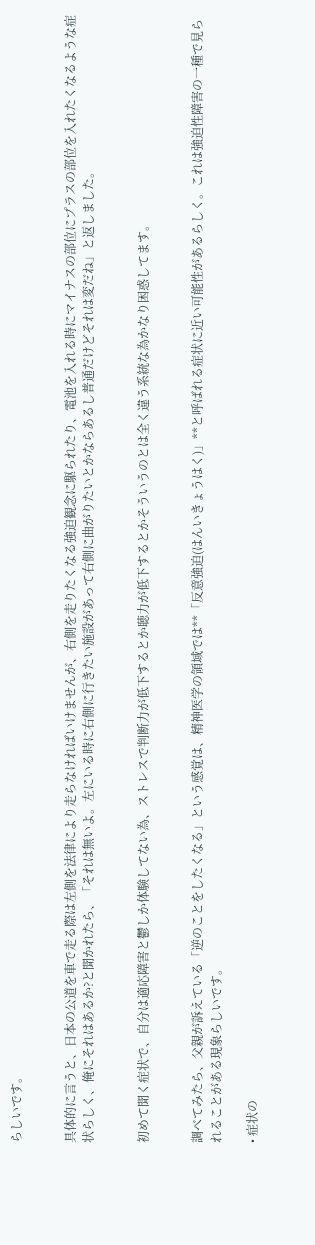らしいです。


具体的に言うと、日本の公道を車で走る際は左側を法律により走らなければいけませんが、右側を走りたくなる強迫観念に駆られたり、電池を入れる時にマイナスの部位にプラスの部位を入れたくなるような症状らしく、俺にそれはあるか?と聞かれたら、「それは無いよ。左にいる時に右側に行きたい施設があって右側に曲がりたいとかならあるし普通だけどそれは変だね」と返しました。


初めて聞く症状で、自分は適応障害と鬱しか体験してない為、ストレスで判断力が低下するとか聴力が低下するとかそういうのとは全く違う系統な為かなり困惑してます。


調べてみたら、父親が訴えている「逆のことをしたくなる」という感覚は、精神医学の領域では**「反意強迫(はんいきょうはく)」**と呼ばれる症状に近い可能性があるらしく。これは強迫性障害の一種で見られることがある現象らしいです。

• 症状の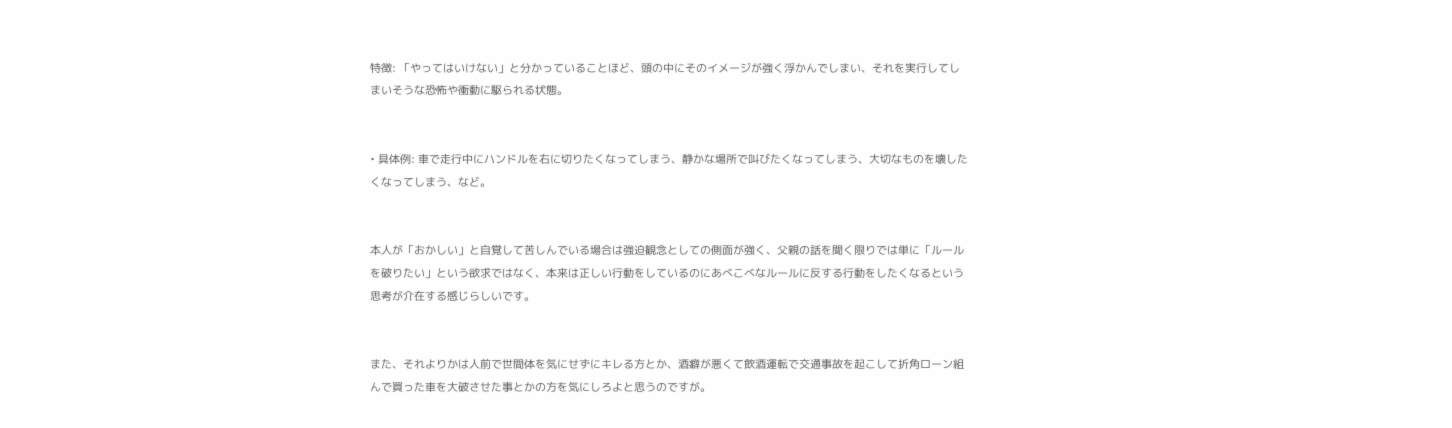特徴: 「やってはいけない」と分かっていることほど、頭の中にそのイメージが強く浮かんでしまい、それを実行してしまいそうな恐怖や衝動に駆られる状態。


• 具体例: 車で走行中にハンドルを右に切りたくなってしまう、静かな場所で叫びたくなってしまう、大切なものを壊したくなってしまう、など。


本人が「おかしい」と自覚して苦しんでいる場合は強迫観念としての側面が強く、父親の話を聞く限りでは単に「ルールを破りたい」という欲求ではなく、本来は正しい行動をしているのにあべこべなルールに反する行動をしたくなるという思考が介在する感じらしいです。


また、それよりかは人前で世間体を気にせずにキレる方とか、酒癖が悪くて飲酒運転で交通事故を起こして折角ローン組んで買った車を大破させた事とかの方を気にしろよと思うのですが。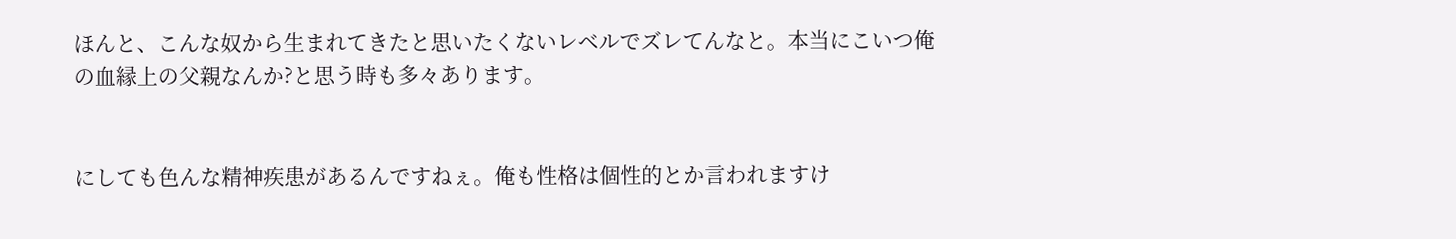ほんと、こんな奴から生まれてきたと思いたくないレベルでズレてんなと。本当にこいつ俺の血縁上の父親なんか?と思う時も多々あります。


にしても色んな精神疾患があるんですねぇ。俺も性格は個性的とか言われますけ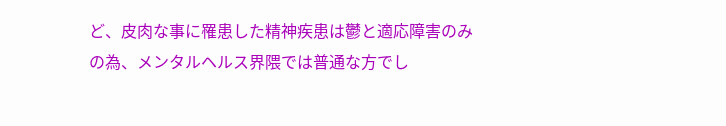ど、皮肉な事に罹患した精神疾患は鬱と適応障害のみの為、メンタルヘルス界隈では普通な方でし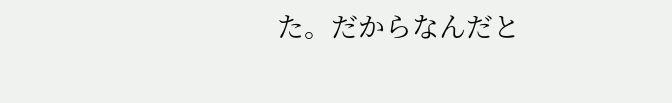た。だからなんだと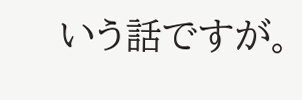いう話ですが。